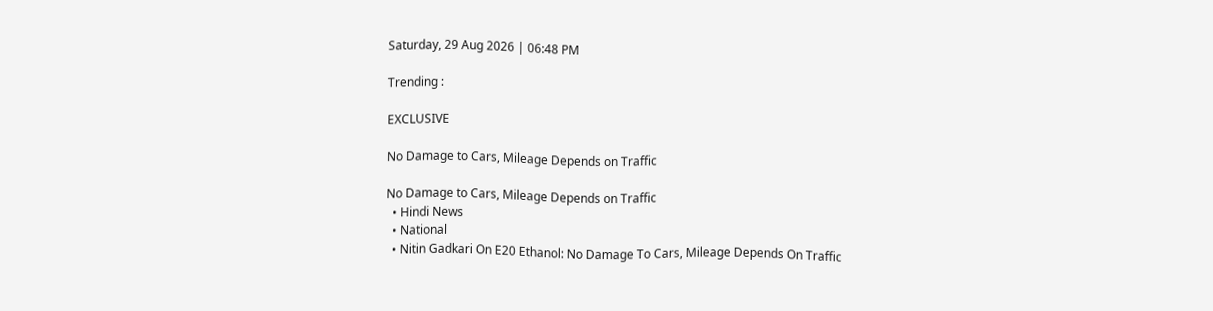Saturday, 29 Aug 2026 | 06:48 PM

Trending :

EXCLUSIVE

No Damage to Cars, Mileage Depends on Traffic

No Damage to Cars, Mileage Depends on Traffic
  • Hindi News
  • National
  • Nitin Gadkari On E20 Ethanol: No Damage To Cars, Mileage Depends On Traffic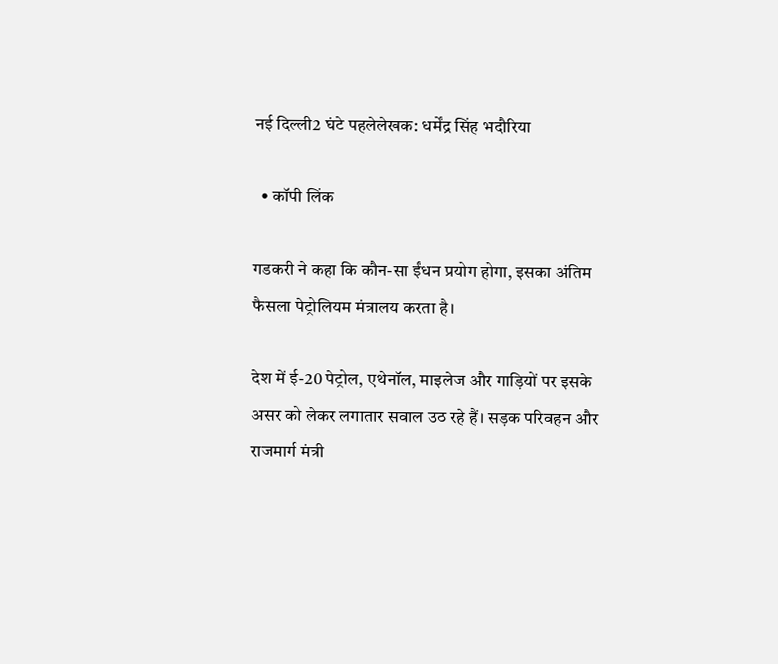नई दिल्ली2 घंटे पहलेलेखक: धर्मेंद्र सिंह भदौरिया

  • कॉपी लिंक

गडकरी ने कहा कि कौन-सा ईंधन प्रयोग होगा, इसका अंतिम फैसला पेट्रोलियम मंत्रालय करता है।

देश में ई-20 पेट्रोल, एथेनॉल, माइलेज और गाड़ियों पर इसके असर को लेकर लगातार सवाल उठ रहे हैं। सड़क परिवहन और राजमार्ग मंत्री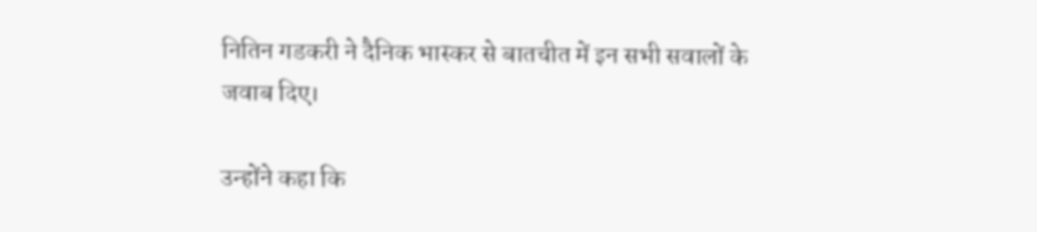नितिन गडकरी ने दैनिक भास्कर से बातचीत में इन सभी सवालों के जवाब दिए।

उन्होंने कहा कि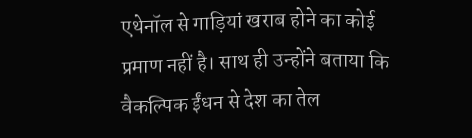एथेनॉल से गाड़ियां खराब होने का कोई प्रमाण नहीं है। साथ ही उन्होंने बताया कि वैकल्पिक ईंधन से देश का तेल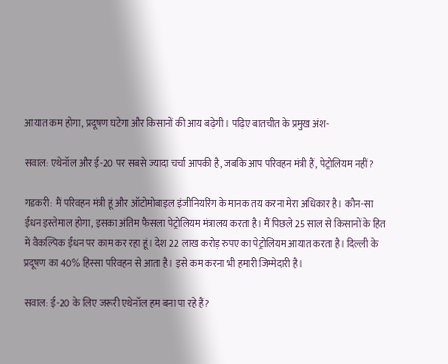आयात कम होगा, प्रदूषण घटेगा और किसानों की आय बढ़ेगी। पढ़िए बातचीत के प्रमुख अंश-

सवाल: एथेनॉल और ई-20 पर सबसे ज्यादा चर्चा आपकी है, जबकि आप परिवहन मंत्री हैं, पेट्रोलियम नहीं?

गडकरी: मैं परिवहन मंत्री हूं और ऑटोमोबाइल इंजीनियरिंग के मानक तय करना मेरा अधिकार है। कौन-सा ईंधन इस्तेमाल होगा, इसका अंतिम फैसला पेट्रोलियम मंत्रालय करता है। मैं पिछले 25 साल से किसानों के हित में वैकल्पिक ईंधन पर काम कर रहा हूं। देश 22 लाख करोड़ रुपए का पेट्रोलियम आयात करता है। दिल्ली के प्रदूषण का 40% हिस्सा परिवहन से आता है। इसे कम करना भी हमारी जिम्मेदारी है।

सवाल: ई-20 के लिए जरूरी एथेनॉल हम बना पा रहे हैं?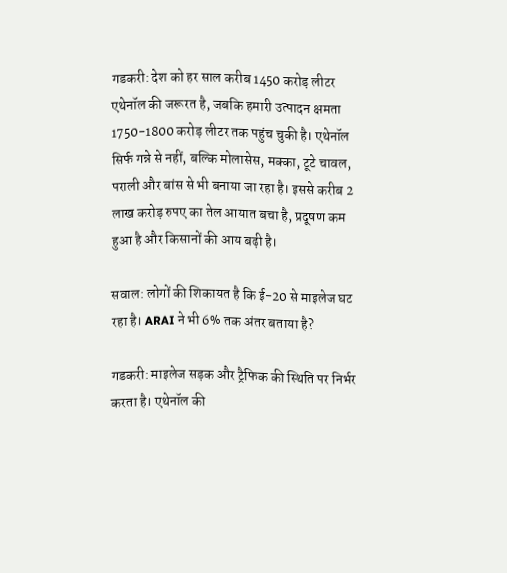गडकरी: देश को हर साल करीब 1450 करोड़ लीटर एथेनॉल की जरूरत है, जबकि हमारी उत्पादन क्षमता 1750-1800 करोड़ लीटर तक पहुंच चुकी है। एथेनॉल सिर्फ गन्ने से नहीं, बल्कि मोलासेस, मक्का, टूटे चावल, पराली और बांस से भी बनाया जा रहा है। इससे करीब 2 लाख करोड़ रुपए का तेल आयात बचा है, प्रदूषण कम हुआ है और किसानों की आय बढ़ी है।

सवाल: लोगों की शिकायत है कि ई-20 से माइलेज घट रहा है। ARAI ने भी 6% तक अंतर बताया है?

गडकरी: माइलेज सड़क और ट्रैफिक की स्थिति पर निर्भर करता है। एथेनॉल की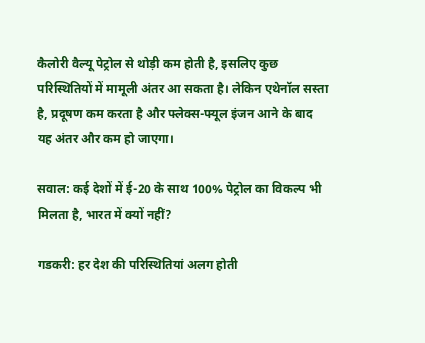कैलोरी वैल्यू पेट्रोल से थोड़ी कम होती है, इसलिए कुछ परिस्थितियों में मामूली अंतर आ सकता है। लेकिन एथेनॉल सस्ता है, प्रदूषण कम करता है और फ्लेक्स-फ्यूल इंजन आने के बाद यह अंतर और कम हो जाएगा।

सवाल: कई देशों में ई-20 के साथ 100% पेट्रोल का विकल्प भी मिलता है, भारत में क्यों नहीं?

गडकरी: हर देश की परिस्थितियां अलग होती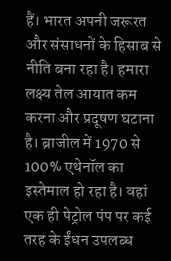हैं। भारत अपनी जरूरत और संसाधनों के हिसाब से नीति बना रहा है। हमारा लक्ष्य तेल आयात कम करना और प्रदूषण घटाना है। ब्राजील में 1970 से 100% एथेनॉल का इस्तेमाल हो रहा है। वहां एक ही पेट्रोल पंप पर कई तरह के ईंधन उपलब्ध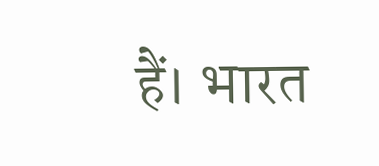हैं। भारत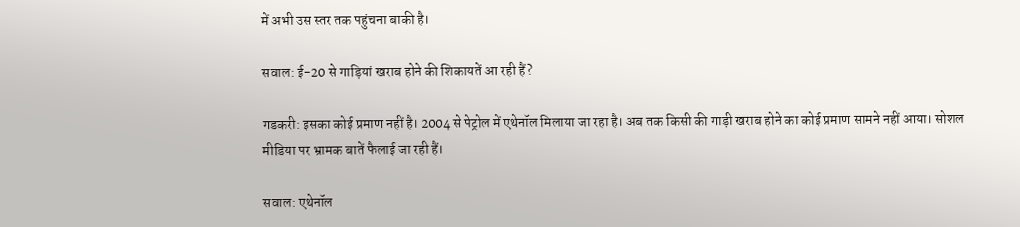में अभी उस स्तर तक पहुंचना बाकी है।

सवाल: ई-20 से गाड़ियां खराब होने की शिकायतें आ रही हैं?

गडकरी: इसका कोई प्रमाण नहीं है। 2004 से पेट्रोल में एथेनॉल मिलाया जा रहा है। अब तक किसी की गाड़ी खराब होने का कोई प्रमाण सामने नहीं आया। सोशल मीडिया पर भ्रामक बातें फैलाई जा रही हैं।

सवाल: एथेनॉल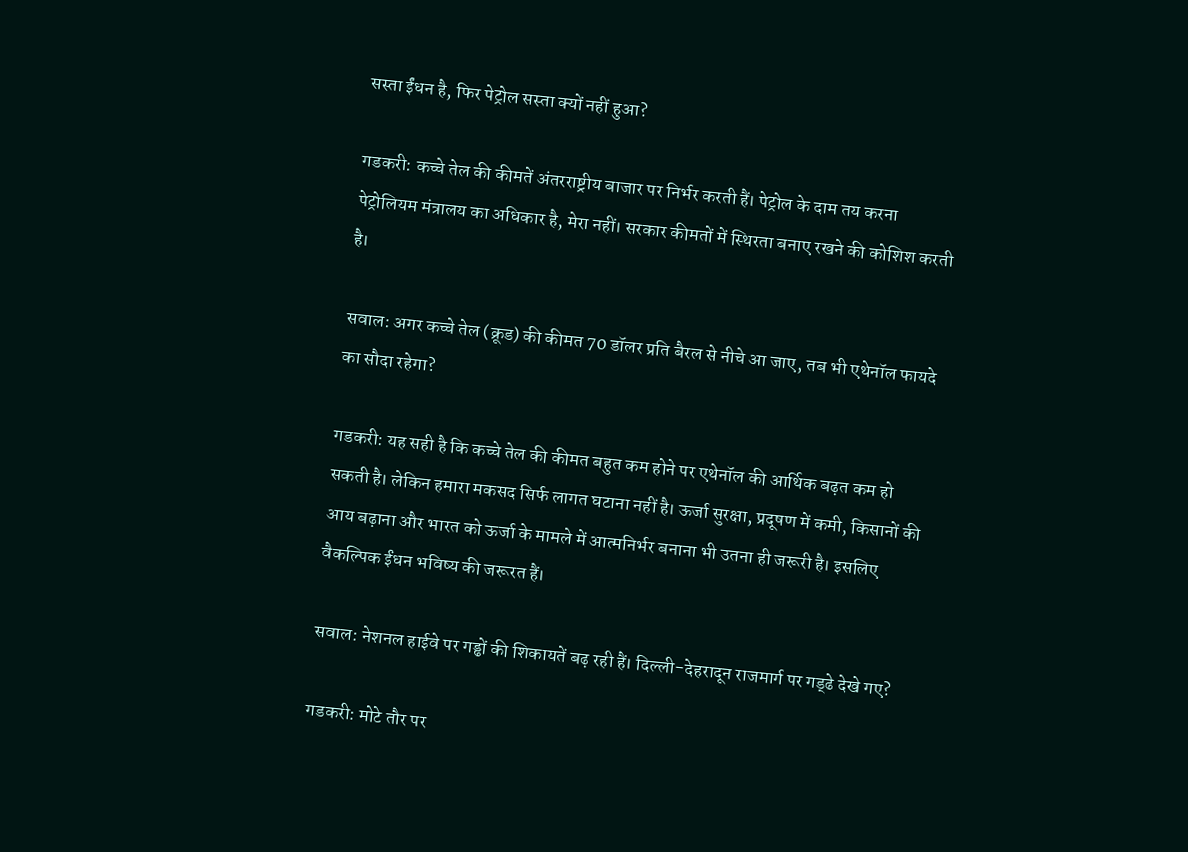सस्ता ईंधन है, फिर पेट्रोल सस्ता क्यों नहीं हुआ?

गडकरी: कच्चे तेल की कीमतें अंतरराष्ट्रीय बाजार पर निर्भर करती हैं। पेट्रोल के दाम तय करना पेट्रोलियम मंत्रालय का अधिकार है, मेरा नहीं। सरकार कीमतों में स्थिरता बनाए रखने की कोशिश करती है।

सवाल: अगर कच्चे तेल (क्रूड) की कीमत 70 डॉलर प्रति बैरल से नीचे आ जाए, तब भी एथेनॉल फायदे का सौदा रहेगा?

गडकरी: यह सही है कि कच्चे तेल की कीमत बहुत कम होने पर एथेनॉल की आर्थिक बढ़त कम हो सकती है। लेकिन हमारा मकसद सिर्फ लागत घटाना नहीं है। ऊर्जा सुरक्षा, प्रदूषण में कमी, किसानों की आय बढ़ाना और भारत को ऊर्जा के मामले में आत्मनिर्भर बनाना भी उतना ही जरूरी है। इसलिए वैकल्पिक ईंधन भविष्य की जरूरत हैं।

सवाल: नेशनल हाईवे पर गड्ढों की शिकायतें बढ़ रही हैं। दिल्ली-देहरादून राजमार्ग पर गड्‌ढे देखे गए?

गडकरी: मोटे तौर पर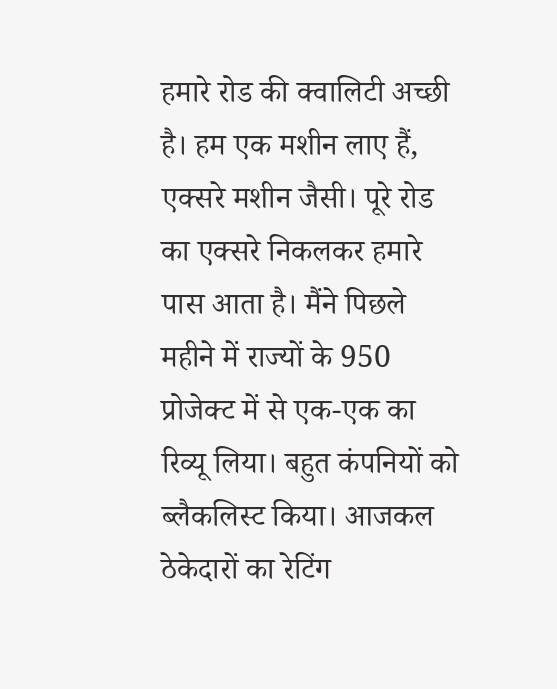हमारे रोड की क्वालिटी अच्छी है। हम एक मशीन लाए हैं, एक्सरे मशीन जैसी। पूरे रोड का एक्सरे निकलकर हमारे पास आता है। मैंने पिछले महीने में राज्यों के 950 प्रोजेक्ट में से एक-एक का रिव्यू लिया। बहुत कंपनियों को ब्लैकलिस्ट किया। आजकल ठेकेदारों का रेटिंग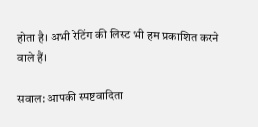होता है। अभी रेटिंग की लिस्ट भी हम प्रकाशित करने वाले हैं।

सवाल: आपकी स्पष्टवादिता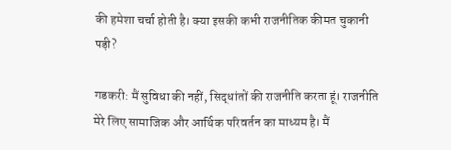की हमेशा चर्चा होती है। क्या इसकी कभी राजनीतिक कीमत चुकानी पड़ी?

गडकरी: मैं सुविधा की नहीं, सिद्धांतों की राजनीति करता हूं। राजनीति मेरे लिए सामाजिक और आर्थिक परिवर्तन का माध्यम है। मैं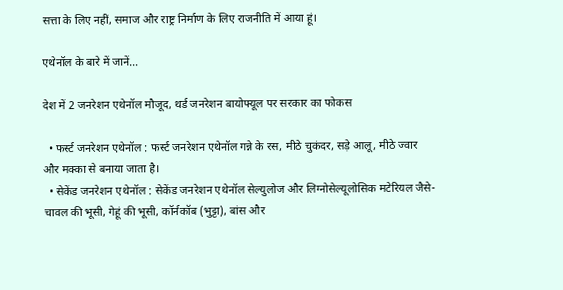सत्ता के लिए नहीं, समाज और राष्ट्र निर्माण के लिए राजनीति में आया हूं।

एथेनॉल के बारे में जानें…

देश में 2 जनरेशन एथेनॉल मौजूद, थर्ड जनरेशन बायोफ्यूल पर सरकार का फोकस

  • फर्स्ट जनरेशन एथेनॉल : फर्स्ट जनरेशन एथेनॉल गन्ने के रस, मीठे चुकंदर, सड़े आलू, मीठे ज्वार और मक्का से बनाया जाता है।
  • सेकेंड जनरेशन एथेनॉल : सेकेंड जनरेशन एथेनॉल सेल्युलोज और लिग्नोसेल्यूलोसिक मटेरियल जैसे- चावल की भूसी, गेहूं की भूसी, कॉर्नकॉब (भुट्टा), बांस और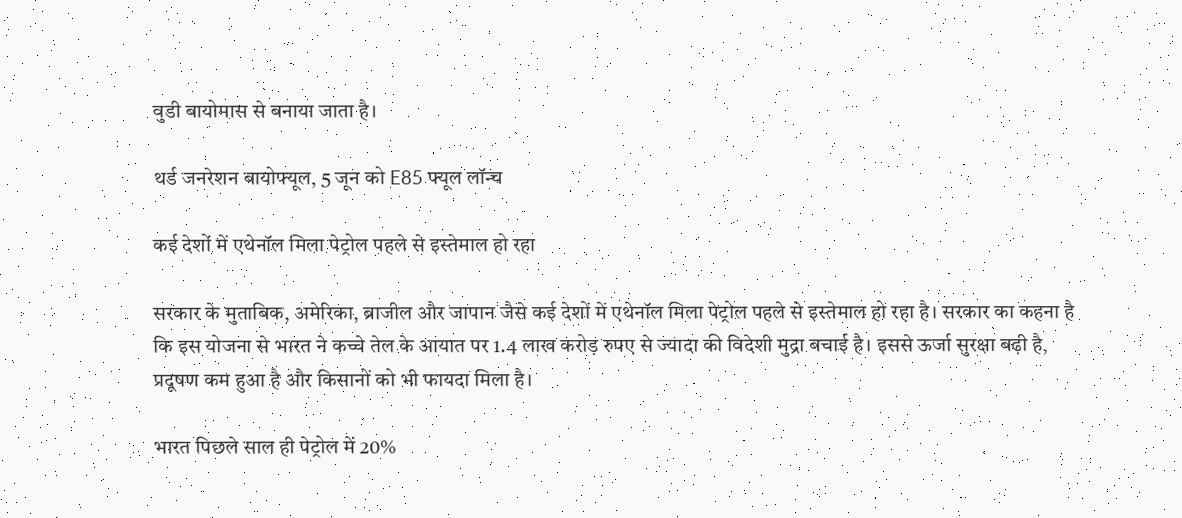वुडी बायोमास से बनाया जाता है।

थर्ड जनरेशन बायोफ्यूल, 5 जून को E85 फ्यूल लॉन्च

कई देशों में एथेनॉल मिला पेट्रोल पहले से इस्तेमाल हो रहा

सरकार के मुताबिक, अमेरिका, ब्राजील और जापान जैसे कई देशों में एथेनॉल मिला पेट्रोल पहले से इस्तेमाल हो रहा है। सरकार का कहना है कि इस योजना से भारत ने कच्चे तेल के आयात पर 1.4 लाख करोड़ रुपए से ज्यादा की विदेशी मुद्रा बचाई है। इससे ऊर्जा सुरक्षा बढ़ी है, प्रदूषण कम हुआ है और किसानों को भी फायदा मिला है।

भारत पिछले साल ही पेट्रोल में 20%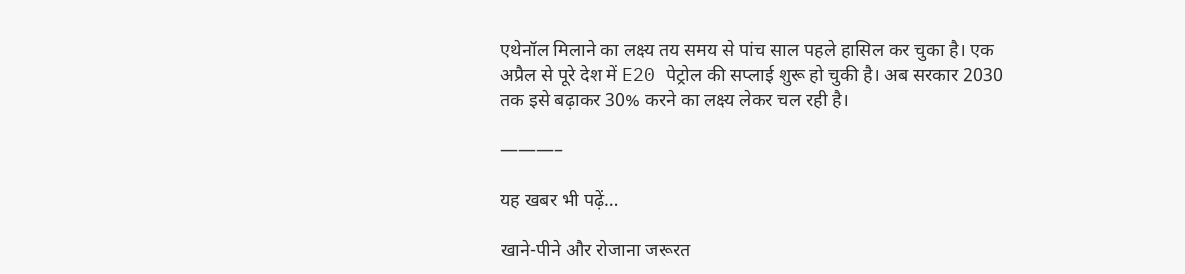एथेनॉल मिलाने का लक्ष्य तय समय से पांच साल पहले हासिल कर चुका है। एक अप्रैल से पूरे देश में E20 पेट्रोल की सप्लाई शुरू हो चुकी है। अब सरकार 2030 तक इसे बढ़ाकर 30% करने का लक्ष्य लेकर चल रही है।

———–

यह खबर भी पढ़ें…

खाने-पीने और रोजाना जरूरत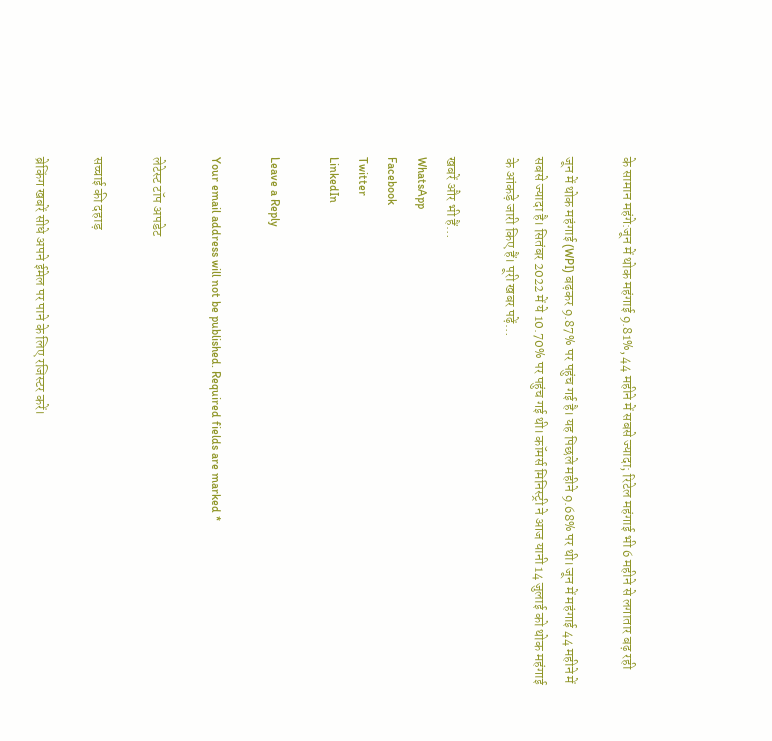के सामान महंगे:जून में थोक महंगाई 9.81%, 44 महीने में सबसे ज्यादा; रिटेल महंगाई भी 6 महीने से लगातार बढ़ रही

जून में थोक महंगाई (WPI) बढ़कर 9.87% पर पहुंच गई है। यह पिछले महीने 9.68% पर थी। जून में महंगाई 44 महीने में सबसे ज्यादा है। सितंबर 2022 में ये 10.70% पर पहुंच गई थी। कॉमर्स मिनिस्ट्री ने आज यानी 14 जुलाई को थोक महंगाई के आंकड़े जारी किए हैं। पूरी खबर पढ़ें…

खबरें और भी हैं…
WhatsApp
Facebook
Twitter
LinkedIn

Leave a Reply

Your email address will not be published. Required fields are marked *

लेटेस्ट टॉप अपडेट

सच्चाई की दहाड़

ब्रेकिंग खबरें सीधे अपने ईमेल पर पाने के लिए रजिस्टर करें।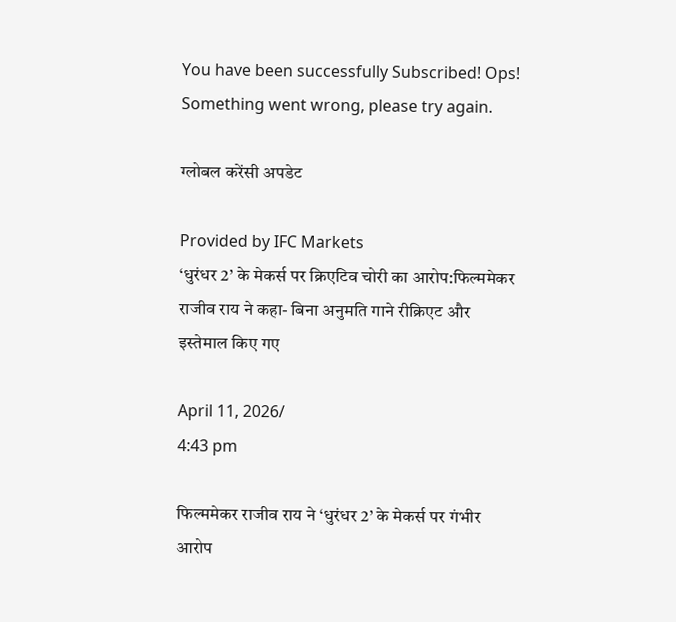You have been successfully Subscribed! Ops! Something went wrong, please try again.

ग्लोबल करेंसी अपडेट

Provided by IFC Markets
‘धुरंधर 2’ के मेकर्स पर क्रिएटिव चोरी का आरोप:फिल्ममेकर राजीव राय ने कहा- बिना अनुमति गाने रीक्रिएट और इस्तेमाल किए गए

April 11, 2026/
4:43 pm

फिल्ममेकर राजीव राय ने ‘धुरंधर 2’ के मेकर्स पर गंभीर आरोप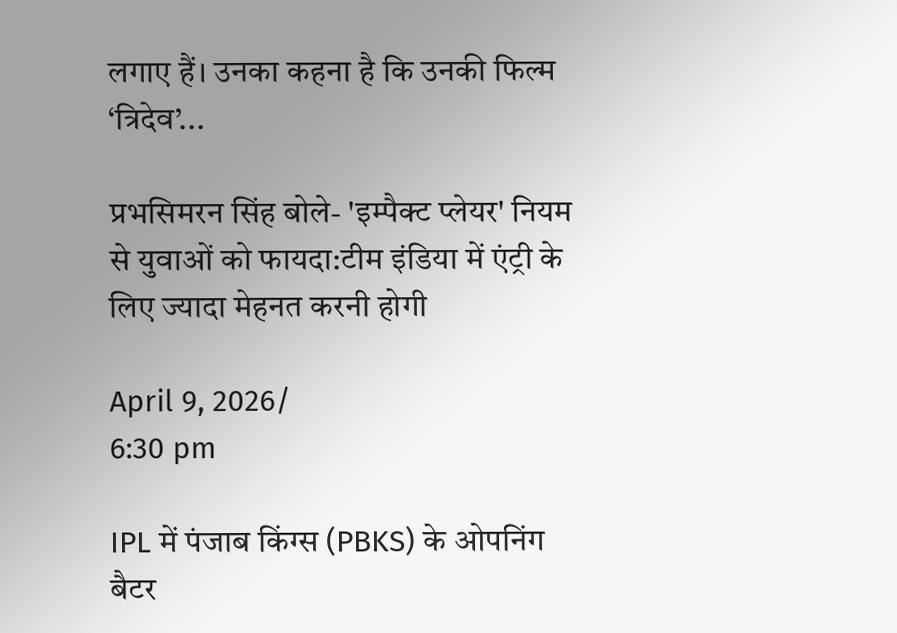लगाए हैं। उनका कहना है कि उनकी फिल्म ‘त्रिदेव’...

प्रभसिमरन सिंह बोले- 'इम्पैक्ट प्लेयर' नियम से युवाओं को फायदा:टीम इंडिया में एंट्री के लिए ज्यादा मेहनत करनी होगी

April 9, 2026/
6:30 pm

IPL में पंजाब किंग्स (PBKS) के ओपनिंग बैटर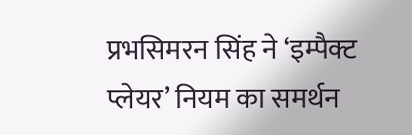प्रभसिमरन सिंह ने ‘इम्पैक्ट प्लेयर’ नियम का समर्थन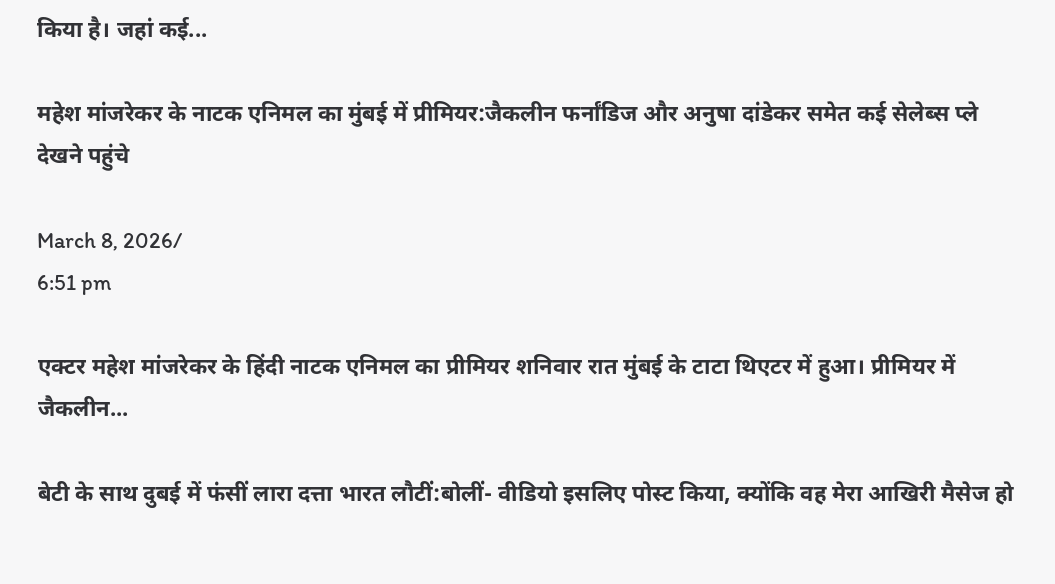किया है। जहां कई...

महेश मांजरेकर के नाटक एनिमल का मुंबई में प्रीमियर:जैकलीन फर्नांडिज और अनुषा दांडेकर समेत कई सेलेब्स प्ले देखने पहुंचे

March 8, 2026/
6:51 pm

एक्टर महेश मांजरेकर के हिंदी नाटक एनिमल का प्रीमियर शनिवार रात मुंबई के टाटा थिएटर में हुआ। प्रीमियर में जैकलीन...

बेटी के साथ दुबई में फंसीं लारा दत्ता भारत लौटीं:बोलीं- वीडियो इसलिए पोस्ट किया, क्योंकि वह मेरा आखिरी मैसेज हो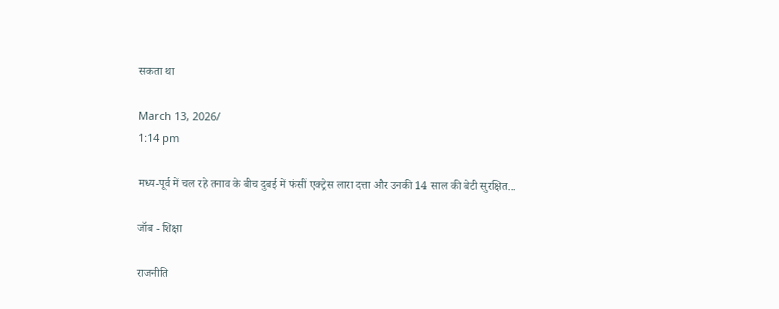सकता था

March 13, 2026/
1:14 pm

मध्य-पूर्व में चल रहे तनाव के बीच दुबई में फंसीं एक्ट्रेस लारा दत्ता और उनकी 14 साल की बेटी सुरक्षित...

जॉब - शिक्षा

राजनीति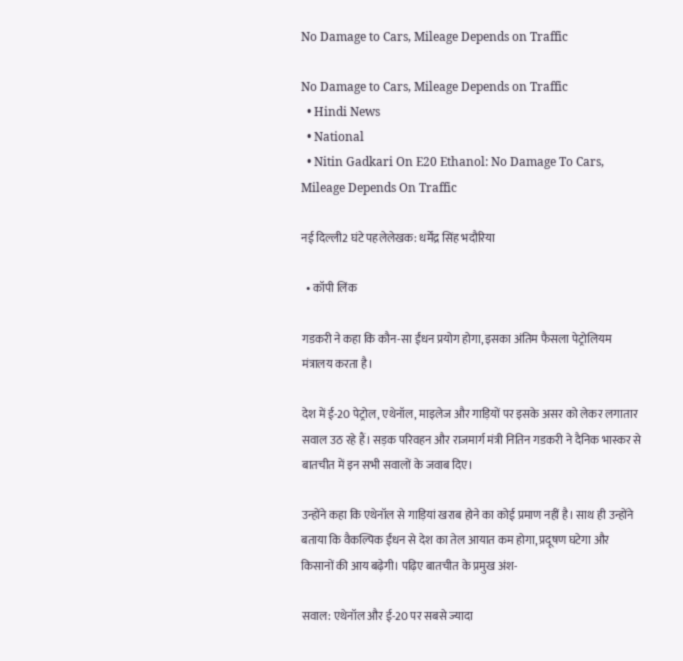No Damage to Cars, Mileage Depends on Traffic

No Damage to Cars, Mileage Depends on Traffic
  • Hindi News
  • National
  • Nitin Gadkari On E20 Ethanol: No Damage To Cars, Mileage Depends On Traffic

नई दिल्ली2 घंटे पहलेलेखक: धर्मेंद्र सिंह भदौरिया

  • कॉपी लिंक

गडकरी ने कहा कि कौन-सा ईंधन प्रयोग होगा, इसका अंतिम फैसला पेट्रोलियम मंत्रालय करता है।

देश में ई-20 पेट्रोल, एथेनॉल, माइलेज और गाड़ियों पर इसके असर को लेकर लगातार सवाल उठ रहे हैं। सड़क परिवहन और राजमार्ग मंत्री नितिन गडकरी ने दैनिक भास्कर से बातचीत में इन सभी सवालों के जवाब दिए।

उन्होंने कहा कि एथेनॉल से गाड़ियां खराब होने का कोई प्रमाण नहीं है। साथ ही उन्होंने बताया कि वैकल्पिक ईंधन से देश का तेल आयात कम होगा, प्रदूषण घटेगा और किसानों की आय बढ़ेगी। पढ़िए बातचीत के प्रमुख अंश-

सवाल: एथेनॉल और ई-20 पर सबसे ज्यादा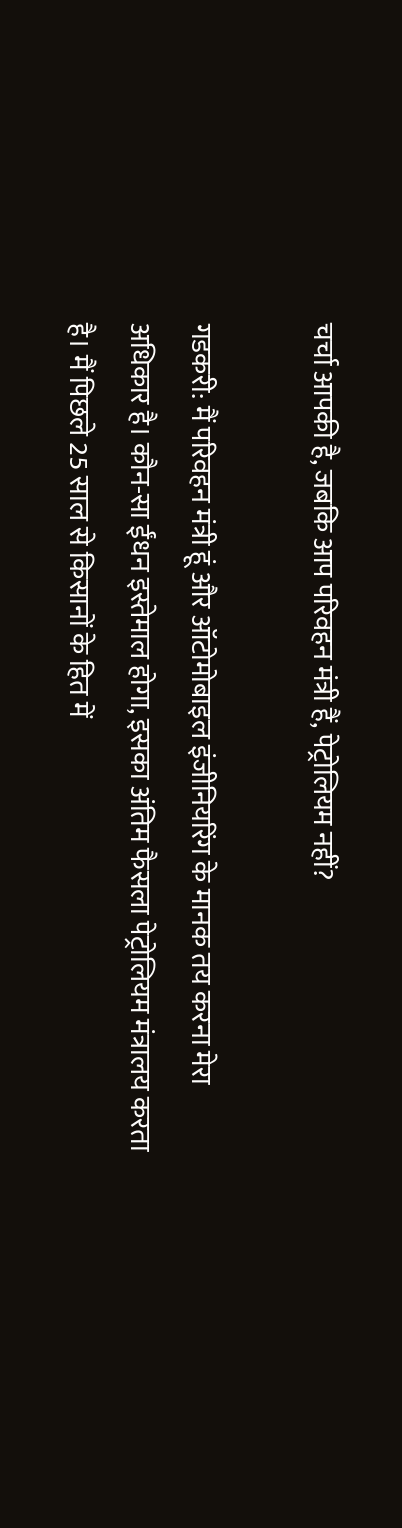चर्चा आपकी है, जबकि आप परिवहन मंत्री हैं, पेट्रोलियम नहीं?

गडकरी: मैं परिवहन मंत्री हूं और ऑटोमोबाइल इंजीनियरिंग के मानक तय करना मेरा अधिकार है। कौन-सा ईंधन इस्तेमाल होगा, इसका अंतिम फैसला पेट्रोलियम मंत्रालय करता है। मैं पिछले 25 साल से किसानों के हित में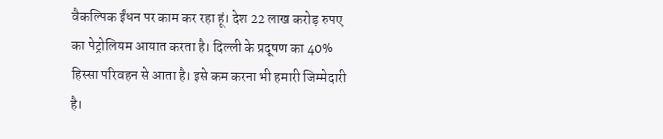वैकल्पिक ईंधन पर काम कर रहा हूं। देश 22 लाख करोड़ रुपए का पेट्रोलियम आयात करता है। दिल्ली के प्रदूषण का 40% हिस्सा परिवहन से आता है। इसे कम करना भी हमारी जिम्मेदारी है।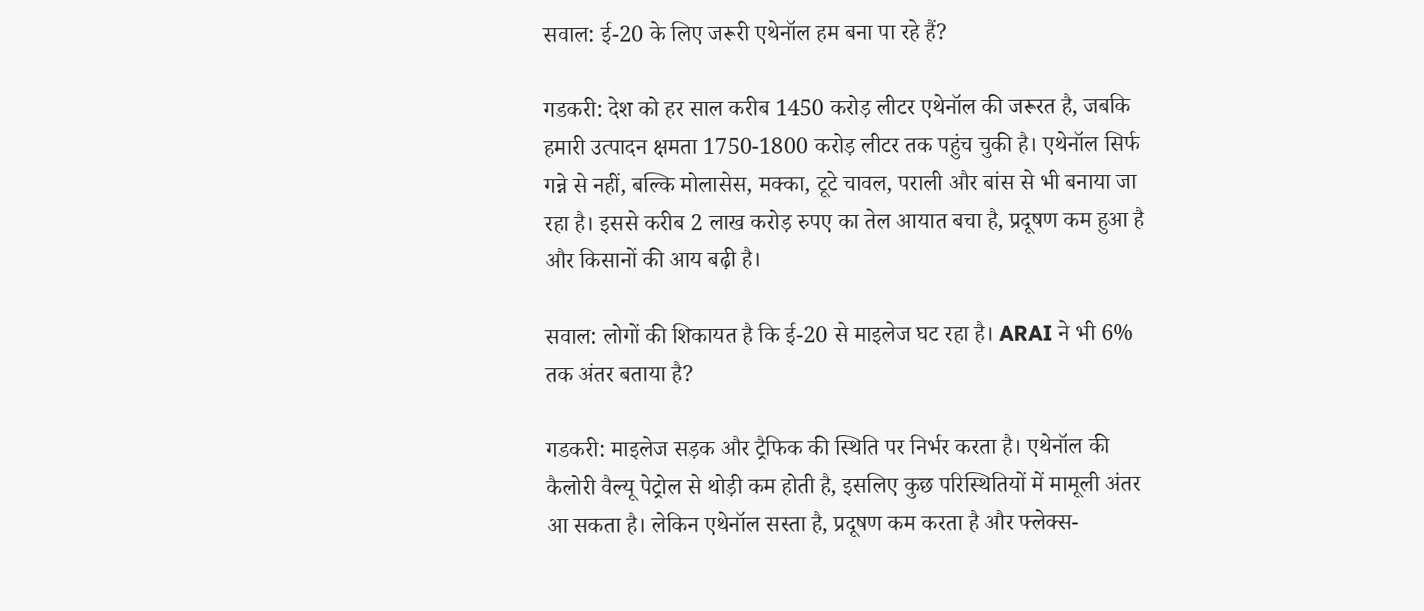सवाल: ई-20 के लिए जरूरी एथेनॉल हम बना पा रहे हैं?

गडकरी: देश को हर साल करीब 1450 करोड़ लीटर एथेनॉल की जरूरत है, जबकि हमारी उत्पादन क्षमता 1750-1800 करोड़ लीटर तक पहुंच चुकी है। एथेनॉल सिर्फ गन्ने से नहीं, बल्कि मोलासेस, मक्का, टूटे चावल, पराली और बांस से भी बनाया जा रहा है। इससे करीब 2 लाख करोड़ रुपए का तेल आयात बचा है, प्रदूषण कम हुआ है और किसानों की आय बढ़ी है।

सवाल: लोगों की शिकायत है कि ई-20 से माइलेज घट रहा है। ARAI ने भी 6% तक अंतर बताया है?

गडकरी: माइलेज सड़क और ट्रैफिक की स्थिति पर निर्भर करता है। एथेनॉल की कैलोरी वैल्यू पेट्रोल से थोड़ी कम होती है, इसलिए कुछ परिस्थितियों में मामूली अंतर आ सकता है। लेकिन एथेनॉल सस्ता है, प्रदूषण कम करता है और फ्लेक्स-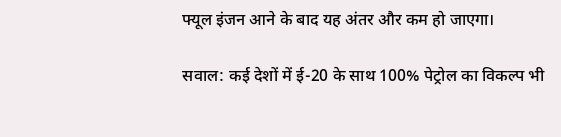फ्यूल इंजन आने के बाद यह अंतर और कम हो जाएगा।

सवाल: कई देशों में ई-20 के साथ 100% पेट्रोल का विकल्प भी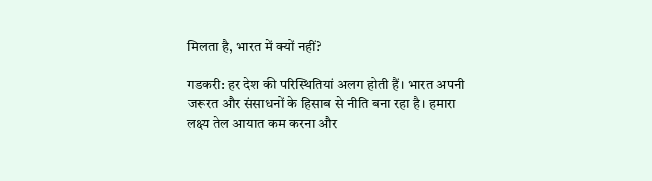मिलता है, भारत में क्यों नहीं?

गडकरी: हर देश की परिस्थितियां अलग होती हैं। भारत अपनी जरूरत और संसाधनों के हिसाब से नीति बना रहा है। हमारा लक्ष्य तेल आयात कम करना और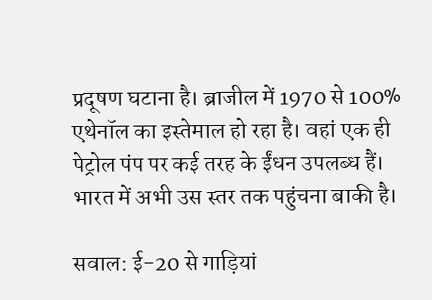प्रदूषण घटाना है। ब्राजील में 1970 से 100% एथेनॉल का इस्तेमाल हो रहा है। वहां एक ही पेट्रोल पंप पर कई तरह के ईंधन उपलब्ध हैं। भारत में अभी उस स्तर तक पहुंचना बाकी है।

सवाल: ई-20 से गाड़ियां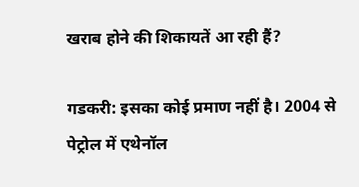खराब होने की शिकायतें आ रही हैं?

गडकरी: इसका कोई प्रमाण नहीं है। 2004 से पेट्रोल में एथेनॉल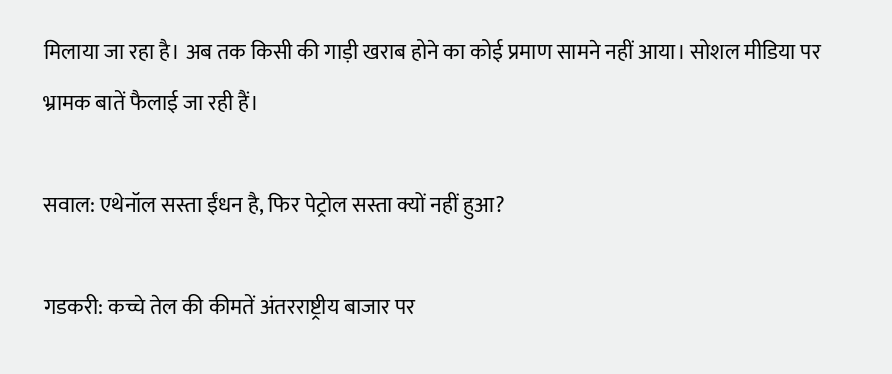मिलाया जा रहा है। अब तक किसी की गाड़ी खराब होने का कोई प्रमाण सामने नहीं आया। सोशल मीडिया पर भ्रामक बातें फैलाई जा रही हैं।

सवाल: एथेनॉल सस्ता ईंधन है, फिर पेट्रोल सस्ता क्यों नहीं हुआ?

गडकरी: कच्चे तेल की कीमतें अंतरराष्ट्रीय बाजार पर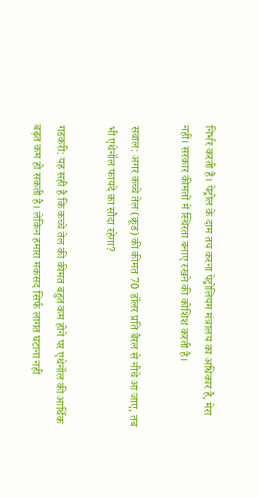निर्भर करती हैं। पेट्रोल के दाम तय करना पेट्रोलियम मंत्रालय का अधिकार है, मेरा नहीं। सरकार कीमतों में स्थिरता बनाए रखने की कोशिश करती है।

सवाल: अगर कच्चे तेल (क्रूड) की कीमत 70 डॉलर प्रति बैरल से नीचे आ जाए, तब भी एथेनॉल फायदे का सौदा रहेगा?

गडकरी: यह सही है कि कच्चे तेल की कीमत बहुत कम होने पर एथेनॉल की आर्थिक बढ़त कम हो सकती है। लेकिन हमारा मकसद सिर्फ लागत घटाना नहीं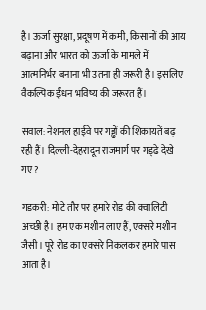है। ऊर्जा सुरक्षा, प्रदूषण में कमी, किसानों की आय बढ़ाना और भारत को ऊर्जा के मामले में आत्मनिर्भर बनाना भी उतना ही जरूरी है। इसलिए वैकल्पिक ईंधन भविष्य की जरूरत हैं।

सवाल: नेशनल हाईवे पर गड्ढों की शिकायतें बढ़ रही हैं। दिल्ली-देहरादून राजमार्ग पर गड्‌ढे देखे गए?

गडकरी: मोटे तौर पर हमारे रोड की क्वालिटी अच्छी है। हम एक मशीन लाए हैं, एक्सरे मशीन जैसी। पूरे रोड का एक्सरे निकलकर हमारे पास आता है।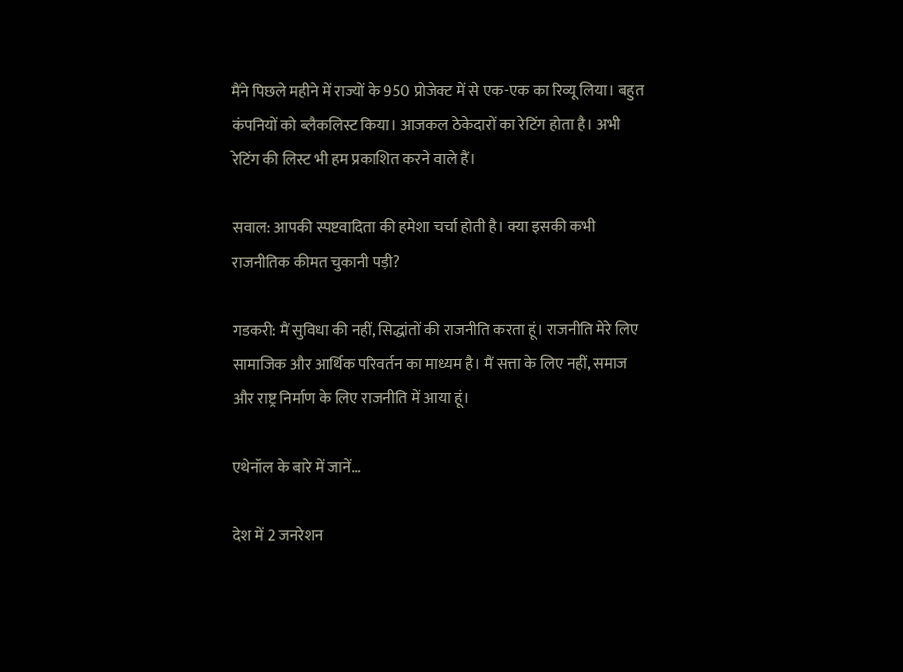मैंने पिछले महीने में राज्यों के 950 प्रोजेक्ट में से एक-एक का रिव्यू लिया। बहुत कंपनियों को ब्लैकलिस्ट किया। आजकल ठेकेदारों का रेटिंग होता है। अभी रेटिंग की लिस्ट भी हम प्रकाशित करने वाले हैं।

सवाल: आपकी स्पष्टवादिता की हमेशा चर्चा होती है। क्या इसकी कभी राजनीतिक कीमत चुकानी पड़ी?

गडकरी: मैं सुविधा की नहीं, सिद्धांतों की राजनीति करता हूं। राजनीति मेरे लिए सामाजिक और आर्थिक परिवर्तन का माध्यम है। मैं सत्ता के लिए नहीं, समाज और राष्ट्र निर्माण के लिए राजनीति में आया हूं।

एथेनॉल के बारे में जानें…

देश में 2 जनरेशन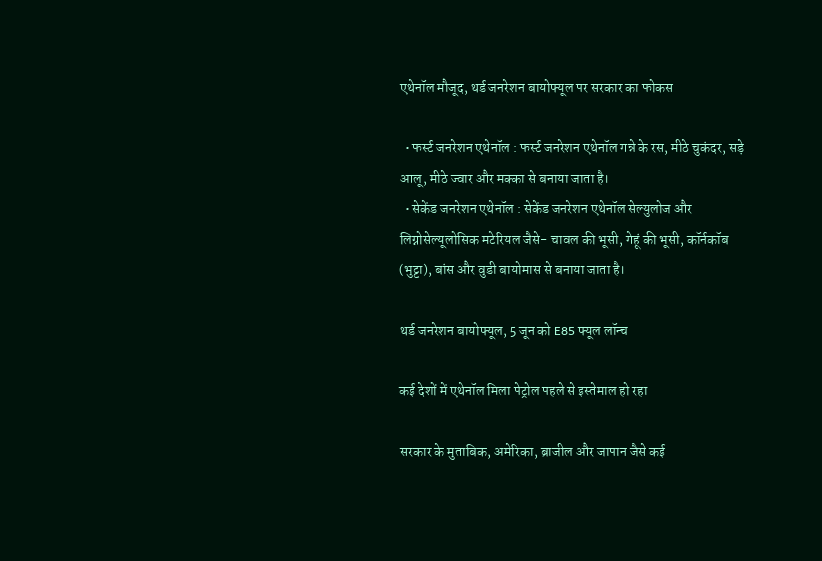एथेनॉल मौजूद, थर्ड जनरेशन बायोफ्यूल पर सरकार का फोकस

  • फर्स्ट जनरेशन एथेनॉल : फर्स्ट जनरेशन एथेनॉल गन्ने के रस, मीठे चुकंदर, सड़े आलू, मीठे ज्वार और मक्का से बनाया जाता है।
  • सेकेंड जनरेशन एथेनॉल : सेकेंड जनरेशन एथेनॉल सेल्युलोज और लिग्नोसेल्यूलोसिक मटेरियल जैसे- चावल की भूसी, गेहूं की भूसी, कॉर्नकॉब (भुट्टा), बांस और वुडी बायोमास से बनाया जाता है।

थर्ड जनरेशन बायोफ्यूल, 5 जून को E85 फ्यूल लॉन्च

कई देशों में एथेनॉल मिला पेट्रोल पहले से इस्तेमाल हो रहा

सरकार के मुताबिक, अमेरिका, ब्राजील और जापान जैसे कई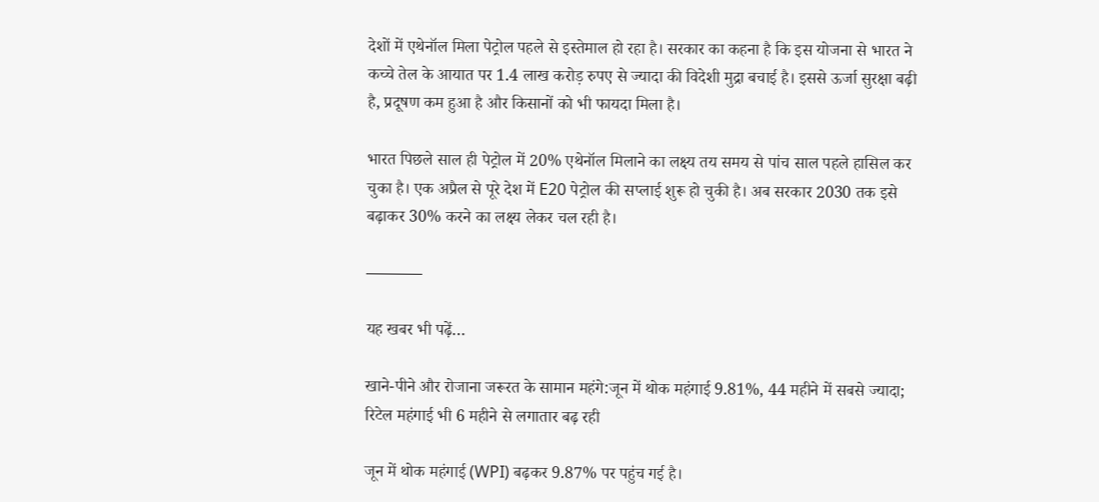देशों में एथेनॉल मिला पेट्रोल पहले से इस्तेमाल हो रहा है। सरकार का कहना है कि इस योजना से भारत ने कच्चे तेल के आयात पर 1.4 लाख करोड़ रुपए से ज्यादा की विदेशी मुद्रा बचाई है। इससे ऊर्जा सुरक्षा बढ़ी है, प्रदूषण कम हुआ है और किसानों को भी फायदा मिला है।

भारत पिछले साल ही पेट्रोल में 20% एथेनॉल मिलाने का लक्ष्य तय समय से पांच साल पहले हासिल कर चुका है। एक अप्रैल से पूरे देश में E20 पेट्रोल की सप्लाई शुरू हो चुकी है। अब सरकार 2030 तक इसे बढ़ाकर 30% करने का लक्ष्य लेकर चल रही है।

———–

यह खबर भी पढ़ें…

खाने-पीने और रोजाना जरूरत के सामान महंगे:जून में थोक महंगाई 9.81%, 44 महीने में सबसे ज्यादा; रिटेल महंगाई भी 6 महीने से लगातार बढ़ रही

जून में थोक महंगाई (WPI) बढ़कर 9.87% पर पहुंच गई है।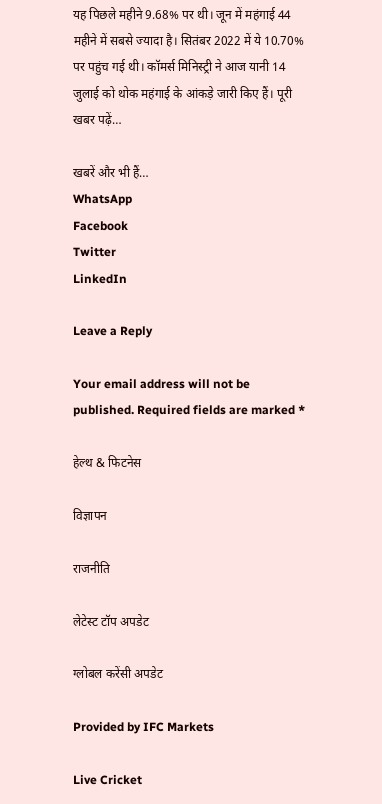यह पिछले महीने 9.68% पर थी। जून में महंगाई 44 महीने में सबसे ज्यादा है। सितंबर 2022 में ये 10.70% पर पहुंच गई थी। कॉमर्स मिनिस्ट्री ने आज यानी 14 जुलाई को थोक महंगाई के आंकड़े जारी किए हैं। पूरी खबर पढ़ें…

खबरें और भी हैं…
WhatsApp
Facebook
Twitter
LinkedIn

Leave a Reply

Your email address will not be published. Required fields are marked *

हेल्थ & फिटनेस

विज्ञापन

राजनीति

लेटेस्ट टॉप अपडेट

ग्लोबल करेंसी अपडेट

Provided by IFC Markets

Live Cricket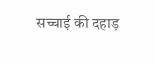सच्चाई की दहाड़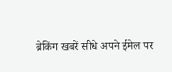ब्रेकिंग खबरें सीधे अपने ईमेल पर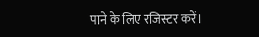पाने के लिए रजिस्टर करें।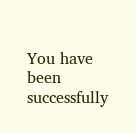You have been successfully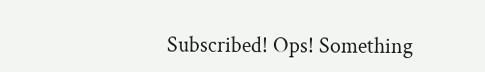Subscribed! Ops! Something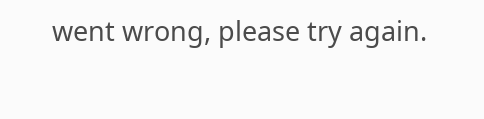went wrong, please try again.